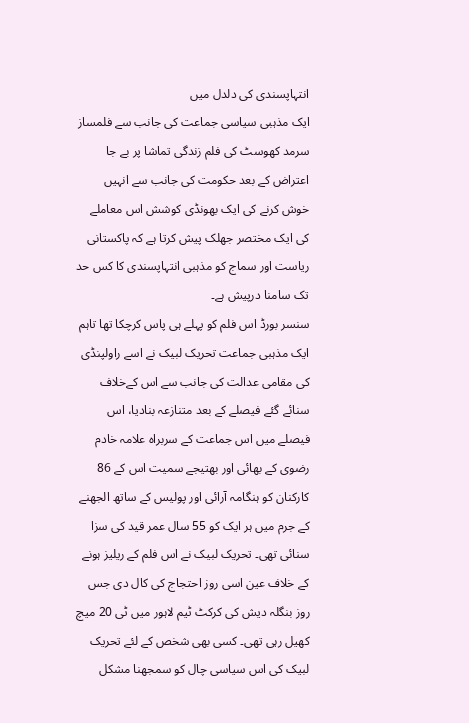انتہاپسندی کی دلدل میں
ایک مذہبی سیاسی جماعت کی جانب سے فلمساز سرمد کھوسٹ کی فلم زندگی تماشا پر بے جا اعتراض کے بعد حکومت کی جانب سے انہیں خوش کرنے کی ایک بھونڈی کوشش اس معاملے کی ایک مختصر جھلک پیش کرتا ہے کہ پاکستانی ریاست اور سماج کو مذہبی انتہاپسندی کا کس حد تک سامنا درپیش ہے۔
سنسر بورڈ اس فلم کو پہلے ہی پاس کرچکا تھا تاہم ایک مذہبی جماعت تحریک لبیک نے اسے راولپنڈی کی مقامی عدالت کی جانب سے اس کےخلاف سنائے گئے فیصلے کے بعد متنازعہ بنادیا، اس فیصلے میں اس جماعت کے سربراہ علامہ خادم رضوی کے بھائی اور بھتیجے سمیت اس کے 86 کارکنان کو ہنگامہ آرائی اور پولیس کے ساتھ الجھنے کے جرم میں ہر ایک کو 55 سال عمر قید کی سزا سنائی تھی۔ تحریک لبیک نے اس فلم کے ریلیز ہونے کے خلاف عین اسی روز احتجاج کی کال دی جس روز بنگلہ دیش کی کرکٹ ٹیم لاہور میں ٹی 20 میچ کھیل رہی تھی۔ کسی بھی شخص کے لئے تحریک لبیک کی اس سیاسی چال کو سمجھنا مشکل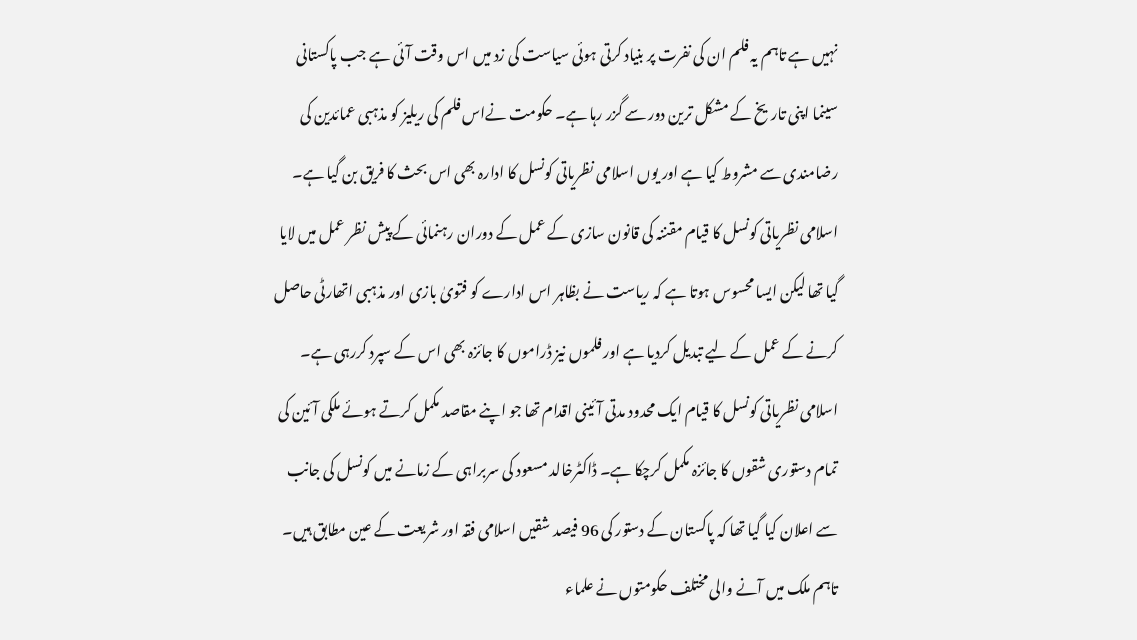نہیں ہے تاہم یہ فلم ان کی نفرت پر بنیاد کرتی ہوئی سیاست کی زد میں اس وقت آئی ہے جب پاکستانی سینما اپنی تاریخ کے مشکل ترین دور سے گزر رہا ہے۔ حکومت نےاس فلم کی ریلیز کو مذہبی عمائدین کی رضامندی سے مشروط کیا ہے اور یوں اسلامی نظریاتی کونسل کا ادارہ بھی اس بحث کا فریق بن گیا ہے۔
اسلامی نظریاتی کونسل کا قیام مقننہ کی قانون سازی کے عمل کے دوران رہنمائی کے پیش نظر عمل میں لایا گیا تھا لیکن ایسا محسوس ہوتا ہے کہ ریاست نے بظاہر اس ادارے کو فتویٰ بازی اور مذہبی اتھارٹی حاصل کرنے کے عمل کے لیے تبدیل کردیا ہے اور فلموں نیز ڈراموں کا جائزہ بھی اس کے سپرد کررہی ہے۔ اسلامی نظریاتی کونسل کا قیام ایک محدود مدتی آئینی اقدام تھا جو اپنے مقاصد مکمل کرتے ہوئے ملکی آئین کی تمام دستوری شقوں کا جائزہ مکمل کرچکا ہے۔ ڈاکٹرخالد مسعود کی سربراہی کے زمانے میں کونسل کی جانب سے اعلان کیا گیا تھا کہ پاکستان کے دستور کی 96 فیصد شقیں اسلامی فقہ اور شریعت کے عین مطابق ہیں۔ تاہم ملک میں آنے والی مختلف حکومتوں نے علماء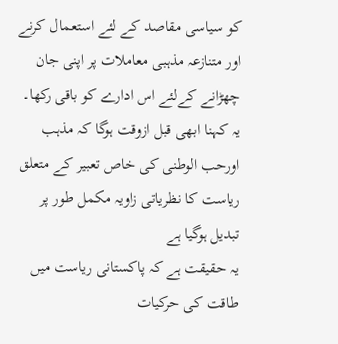کو سیاسی مقاصد کے لئے استعمال کرنے اور متنازعہ مذہبی معاملات پر اپنی جان چھڑانے کےلئے اس ادارے کو باقی رکھا۔
یہ کہنا ابھی قبل ازوقت ہوگا کہ مذہب اورحب الوطنی کی خاص تعبیر کے متعلق ریاست کا نظریاتی زاویہ مکمل طور پر تبدیل ہوگیا ہے
یہ حقیقت ہے کہ پاکستانی ریاست میں طاقت کی حرکیات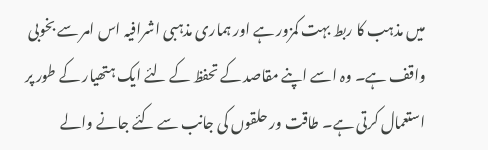میں مذہب کا ربط بہت کمزور ہے اور ہماری مذہبی اشرافیہ اس امر سے بخوبی واقف ہے۔ وہ اسے اپنے مقاصد کے تحفظ کے لئے ایک ہتھیار کے طور پر استعمال کرتی ہے۔ طاقت ور حلقوں کی جانب سے کئے جانے والے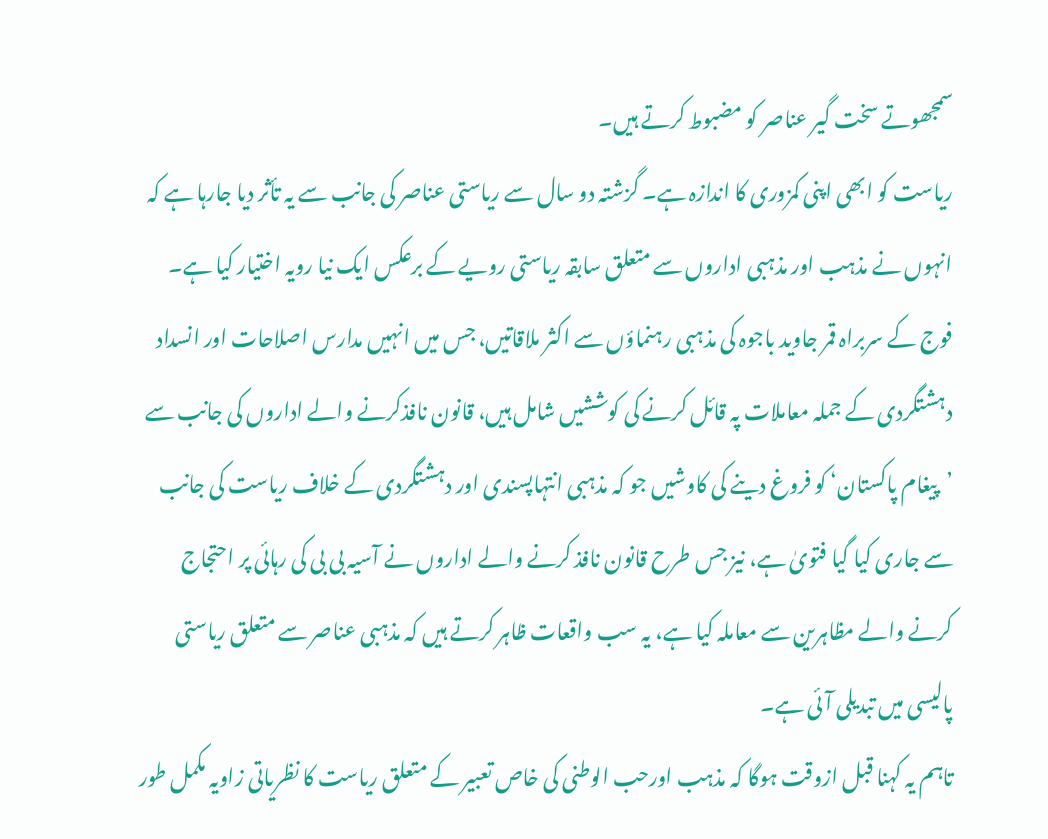سمجھوتے سخت گیر عناصر کو مضبوط کرتے ہیں۔
ریاست کو ابھی اپنی کمزوری کا اندازہ ہے۔ گزشتہ دو سال سے ریاستی عناصر کی جانب سے یہ تأثر دیا جارہا ہے کہ انہوں نے مذہب اور مذہبی اداروں سے متعلق سابقہ ریاستی رویے کے برعکس ایک نیا رویہ اختیار کیا ہے۔ فوج کے سربراہ قمر جاوید باجوہ کی مذہبی رہنماؤں سے اکثر ملاقاتیں، جس میں انہیں مدارس اصلاحات اور انسداد دہشتگردی کے جملہ معاملات پہ قائل کرنے کی کوششیں شامل ہیں، قانون نافذکرنے والے اداروں کی جانب سے ’پیغام پاکستان‘ کو فروغ دینے کی کاوشیں جو کہ مذہبی انتہاپسندی اور دہشتگردی کے خلاف ریاست کی جانب سے جاری کیا گیا فتویٰ ہے، نیز جس طرح قانون نافذ کرنے والے اداروں نے آسیہ بی بی کی رہائی پر احتجاج کرنے والے مظاہرین سے معاملہ کیا ہے، یہ سب واقعات ظاہر کرتے ہیں کہ مذہبی عناصر سے متعلق ریاستی پالیسی میں تبدیلی آئی ہے۔
تاہم یہ کہنا قبل ازوقت ہوگا کہ مذہب اورحب الوطنی کی خاص تعبیر کے متعلق ریاست کا نظریاتی زاویہ مکمل طور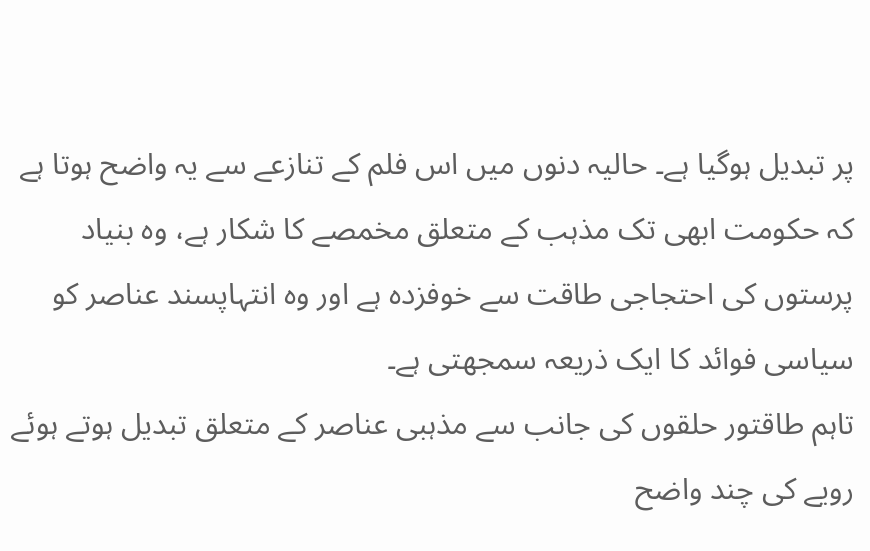پر تبدیل ہوگیا ہے۔ حالیہ دنوں میں اس فلم کے تنازعے سے یہ واضح ہوتا ہے کہ حکومت ابھی تک مذہب کے متعلق مخمصے کا شکار ہے، وہ بنیاد پرستوں کی احتجاجی طاقت سے خوفزدہ ہے اور وہ انتہاپسند عناصر کو سیاسی فوائد کا ایک ذریعہ سمجھتی ہے۔
تاہم طاقتور حلقوں کی جانب سے مذہبی عناصر کے متعلق تبدیل ہوتے ہوئے رویے کی چند واضح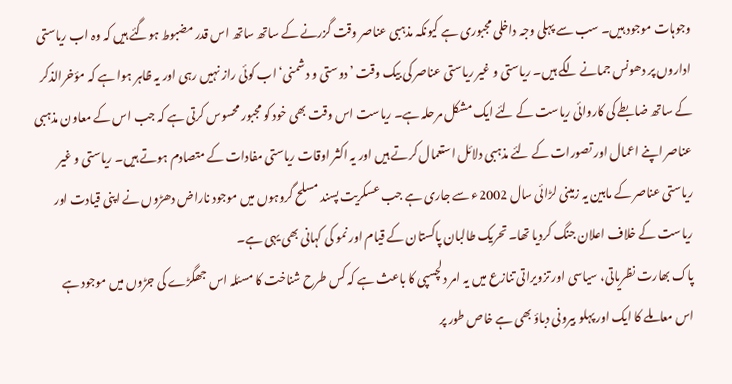وجوہات موجود ہیں۔ سب سے پہلی وجہ داخلی مجبوری ہے کیونکہ مذہبی عناصر وقت گزرنے کے ساتھ ساتھ اس قدر مضبوط ہوگئے ہیں کہ وہ اب ریاستی اداروں پر دھونس جمانے لگے ہیں۔ ریاستی و غیر ریاستی عناصر کی بیک وقت ’دوستی و دشمنی‘ اب کوئی راز نہیں رہی اور یہ ظاہر ہوا ہے کہ مؤخرالذکر کے ساتھ ضابطے کی کاروائی ریاست کے لئے ایک مشکل مرحلہ ہے۔ ریاست اس وقت بھی خود کو مجبور محسوس کرتی ہے کہ جب اس کے معاون مذہبی عناصر اپنے اعمال اور تصورات کے لئے مذہبی دلائل استعمال کرتے ہیں اور یہ اکثر اوقات ریاستی مفادات کے متصادم ہوتے ہیں۔ ریاستی و غیر ریاستی عناصر کے مابین یہ زمینی لڑائی سال 2002ء سے جاری ہے جب عسکریت پسند مسلح گروہوں میں موجود ناراض دھڑوں نے اپنی قیادت اور ریاست کے خلاف اعلان جنگ کردیا تھا۔ تحریک طالبان پاکستان کے قیام اور نمو کی کہانی بھی یہی ہے۔
پاک بھارت نظریاتی، سیاسی اور تزویراتی تنازع میں یہ امر دلچسپی کا باعث ہے کہ کس طرح شناخت کا مسئلہ اس جھگڑے کی جڑوں میں موجود ہے
اس معاملے کا ایک اور پہلو بیرونی دباؤ بھی ہے خاص طور پر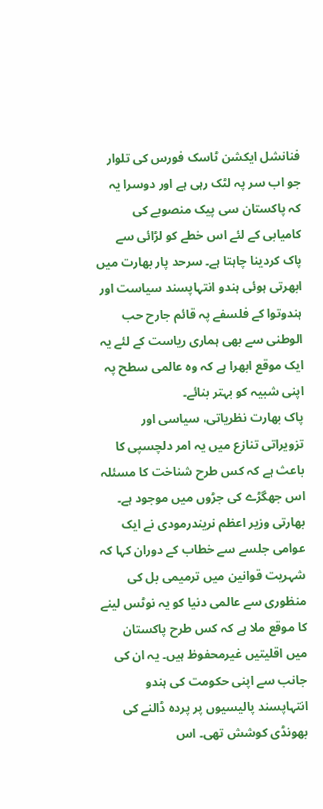فنانشل ایکشن ٹاسک فورس کی تلوار جو اب سر پہ لٹک رہی ہے اور دوسرا یہ کہ پاکستان سی پیک منصوبے کی کامیابی کے لئے اس خطے کو لڑائی سے پاک کردینا چاہتا ہے۔ سرحد پار بھارت میں ابھرتی ہوئی ہندو انتہاپسند سیاست اور ہندوتوا کے فلسفے پہ قائم جارح حب الوطنی سے بھی ہماری ریاست کے لئے یہ ایک موقع ابھرا ہے کہ وہ عالمی سطح پہ اپنی شبیہ کو بہتر بنائے۔
پاک بھارت نظریاتی، سیاسی اور تزویراتی تنازع میں یہ امر دلچسپی کا باعث ہے کہ کس طرح شناخت کا مسئلہ اس جھگڑے کی جڑوں میں موجود ہے۔ بھارتی وزیر اعظم نریندرمودی نے ایک عوامی جلسے سے خطاب کے دوران کہا کہ شہریت قوانین میں ترمیمی بل کی منظوری سے عالمی دنیا کو یہ نوٹس لینے کا موقع ملا ہے کہ کس طرح پاکستان میں اقلیتیں غیرمحفوظ ہیں۔ یہ ان کی جانب سے اپنی حکومت کی ہندو انتہاپسند پالیسیوں پر پردہ ڈالنے کی بھونڈی کوشش تھی۔ اس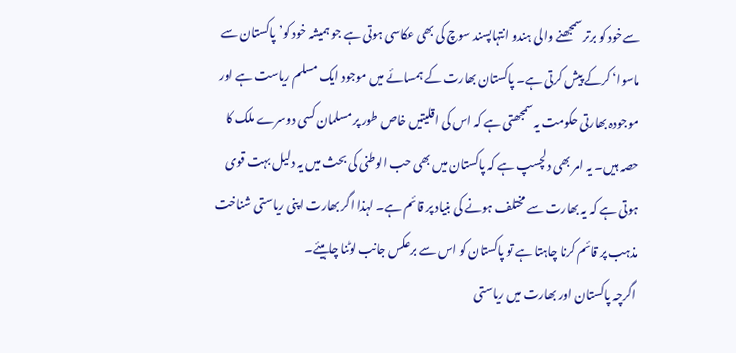سےخود کو برتر سمجھنے والی ہندو انتہاپسند سوچ کی بھی عکاسی ہوتی ہے جو ہمیشہ خود کو’پاکستان سے ماسوا‘ کرکے پیش کرتی ہے۔ پاکستان بھارت کے ہمسائے میں موجود ایک مسلم ریاست ہے اور موجودہ بھارتی حکومت یہ سمجھتی ہے کہ اس کی اقلیتیں خاص طور پر مسلمان کسی دوسرے ملک کا حصہ ہیں۔ یہ امر بھی دلچسپ ہے کہ پاکستان میں بھی حب الوطنی کی بحث میں یہ دلیل بہت قوی ہوتی ہے کہ یہ بھارت سے مختلف ہونے کی بنیاد پر قائم ہے۔ لہذا اگر بھارت اپنی ریاستی شناخت مذہب پر قائم کرنا چاہتا ہے تو پاکستان کو اس سے برعکس جانب لوٹنا چاہیئے۔
اگرچہ پاکستان اور بھارت میں ریاستی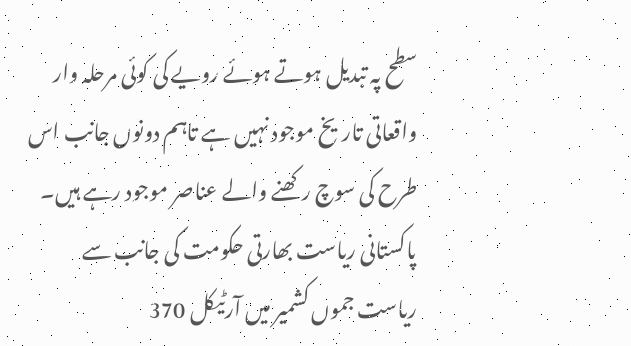سطح پہ تبدیل ہوتے ہوئے رویے کی کوئی مرحلہ وار واقعاتی تاریخ موجود نہیں ہے تاہم دونوں جانب اس طرح کی سوچ رکھنے والے عناصر موجود رہے ہیں۔ پاکستانی ریاست بھارتی حکومت کی جانب سے ریاست جموں کشمیر میں آرٹیکل 370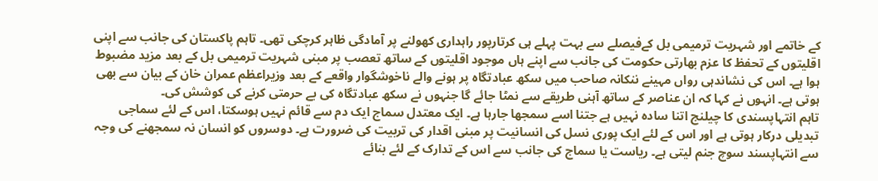کے خاتمے اور شہریت ترمیمی بل کےفیصلے سے بہت پہلے ہی کرتارپور راہداری کھولنے پر آمادگی ظاہر کرچکی تھی۔ تاہم پاکستان کی جانب سے اپنی اقلیتوں کے تحفظ کا عزم بھارتی حکومت کی جانب سے اپنے ہاں موجود اقلیتوں کے ساتھ تعصب پر مبنی شہریت ترمیمی بل کے بعد مزید مضبوط ہوا ہے۔ اس کی نشاندہی رواں مہینے ننکانہ صاحب میں سکھ عبادتگاہ پر ہونے والے ناخوشگوار واقعے کے بعد وزیراعظم عمران خان کے بیان سے بھی ہوتی ہے۔ انہوں نے کہا کہ ان عناصر کے ساتھ آہنی طریقے سے نمٹا جائے گا جنہوں نے سکھ عبادتگاہ کی بے حرمتی کرنے کی کوشش کی۔
تاہم انتہاپسندی کا چیلنج اتنا سادہ نہیں ہے جتنا اسے سمجھا جارہا ہے۔ ایک معتدل سماج ایک دم سے قائم نہیں ہوسکتا، اس کے لئے سماجی تبدیلی درکار ہوتی ہے اور اس کے لئے ایک پوری نسل کی انسانیت پر مبنی اقدار کی تربیت کی ضرورت ہے۔ دوسروں کو انسان نہ سمجھنے کی وجہ سے انتہاپسند سوچ جنم لیتی ہے۔ ریاست یا سماج کی جانب سے اس کے تدارک کے لئے بنائے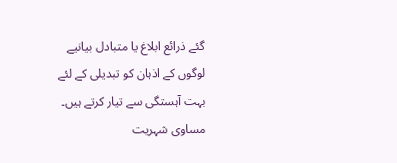گئے ذرائع ابلاغ یا متبادل بیانیے لوگوں کے اذہان کو تبدیلی کے لئے بہت آہستگی سے تیار کرتے ہیں۔ مساوی شہریت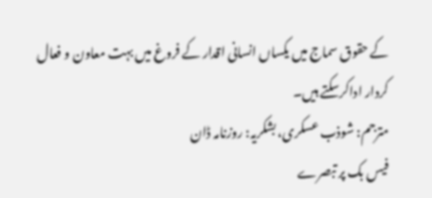کے حقوق سماج میں یکساں انسانی اقدار کے فروغ میں بہت معاون و فعال کردار اداکرسکتے ہیں۔
مترجم: شوذب عسکری، بشکریہ: روزنامہ ڈان
فیس بک پر تبصرے